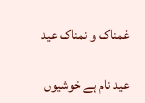غمناک و نمناک عید

عید نام ہے خوشیوں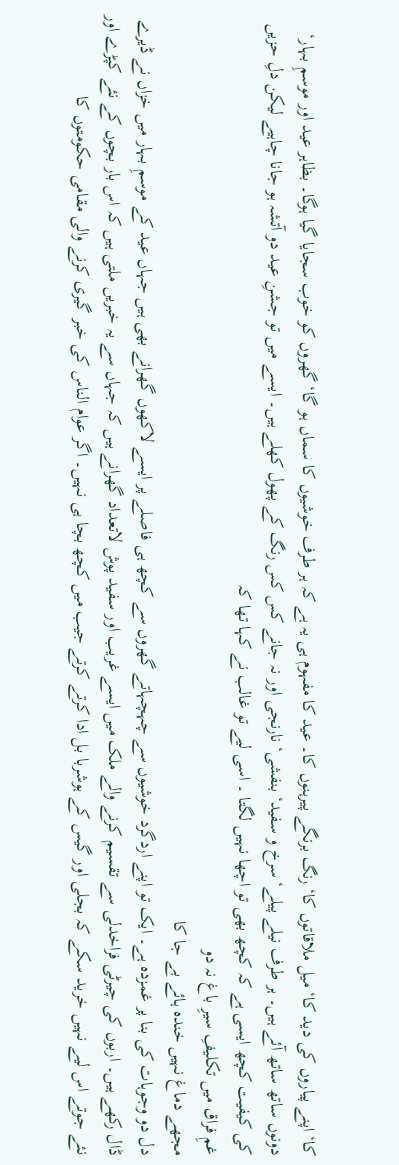کا‘ اپنے پیاروں کی دید کا‘ میل ملاقاتوں کا‘ رنگ برنگے پیرہنوں کا۔ عید کا مفہوم ہی یہ ہے کہ ہر طرف خوشیوں کا سماں ہو گا‘ گھروں کو خوب سجایا گیا ہوگا۔ بظاہر عید اور موسمِ بہار‘ دونوں ساتھ ساتھ آئے ہیں۔ ہر طرف نیلے پیلے‘ سرخ و سفید‘ بنفشی‘ نارنجی اور نہ جانے کس کس رنگ کے پھول کھلے ہیں۔ ایسے میں تو جشنِ عید دو آتشہ ہو جانا چاہیے لیکن دلِ حزیں کی کیفیت کچھ ایسی ہے کہ کچھ بھی تو اچھا نہیں لگتا ۔ اسی لیے تو غالب نے کہا تھا کہ
غمِ فراق میں تکلیفِ سیرِ باغ نہ دو
مجھے دماغ نہیں خندہ ہائے بے جا کا
دل دو وجوہات کی بنا پر غمزدہ ہے۔ ایک تو اپنے اردگرد خوشیوں سے چہچہاتے گھروں سے کچھ ہی فاصلے پر ایسے لاکھوں گھرانے بھی ہیں جہاں عید کے موسمِ بہار میں خزاں نے ڈیرے ڈال رکھے ہیں۔ اربوں کی چیرٹی فراخدلی سے تقسیم کرنے والے ملک میں ایسے غریب اور سفید پوش لاتعداد گھرانے ہیں کہ جہاں سے یہ خبریں ملتی ہیں کہ اس بار بچوں کے نئے کپڑے اور نئے جوتے اس لیے نہیں خرید سکے کہ بجلی اور گیس کے ہوشربا بل ادا کرتے کرتے جیب میں کچھ بچا ہی نہیں۔ اگر عوام الناس کی خبر گیری کرنے والی مقامی حکومتوں کا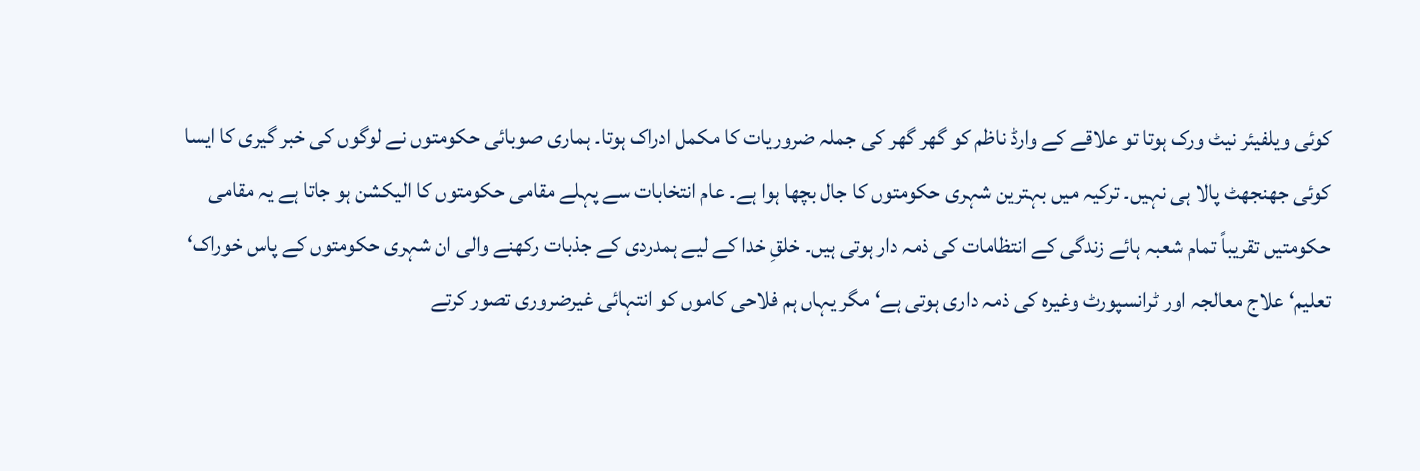کوئی ویلفیئر نیٹ ورک ہوتا تو علاقے کے وارڈ ناظم کو گھر گھر کی جملہ ضروریات کا مکمل ادراک ہوتا۔ ہماری صوبائی حکومتوں نے لوگوں کی خبر گیری کا ایسا کوئی جھنجھٹ پالا ہی نہیں۔ ترکیہ میں بہترین شہری حکومتوں کا جال بچھا ہوا ہے۔ عام انتخابات سے پہلے مقامی حکومتوں کا الیکشن ہو جاتا ہے یہ مقامی حکومتیں تقریباً تمام شعبہ ہائے زندگی کے انتظامات کی ذمہ دار ہوتی ہیں۔ خلقِ خدا کے لیے ہمدردی کے جذبات رکھنے والی ان شہری حکومتوں کے پاس خوراک‘ تعلیم‘ علاج معالجہ اور ٹرانسپورٹ وغیرہ کی ذمہ داری ہوتی ہے‘ مگر یہاں ہم فلاحی کاموں کو انتہائی غیرضروری تصور کرتے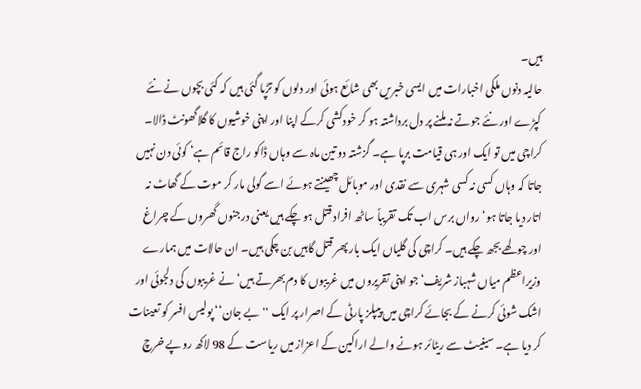ہیں۔
حالیہ دنوں ملکی اخبارات میں ایسی خبریں بھی شائع ہوئی اور دلوں کو تڑپا گئی ہیں کہ کئی بچوں نے نئے کپڑے اور نئے جوتے نہ ملنے پر دل برداشتہ ہو کر خودکشی کرکے اپنا اور اپنی خوشیوں کا گلاگھونٹ ڈالا۔ کراچی میں تو ایک اور ہی قیامت برپا ہے۔ گزشتہ دو تین ماہ سے وہاں ڈاکو راج قائم ہے‘ کوئی دن نہیں جاتا کہ وہاں کسی نہ کسی شہری سے نقدی اور موبائل چھینتے ہوئے اسے گولی مار کر موت کے گھاٹ نہ اتار دیا جاتا ہو‘ رواں برس اب تک تقریباً ساٹھ افراد قتل ہو چکے ہیں یعنی درجنوں گھروں کے چراغ اور چولھے بجھ چکے ہیں۔ کراچی کی گلیاں ایک بار پھر قتل گاہیں بن چکی ہیں۔ ان حالات میں ہمارے وزیراعظم میاں شہباز شریف‘ جو اپنی تقریروں میں غریبوں کا دم بھرتے ہیں‘ نے غریبوں کی دلجوئی اور اشک شوئی کرنے کے بجائے کراچی میں پیپلز پارٹی کے اصرار پر ایک ''بے جان‘‘ پولیس افسر کو تعینات کر دیا ہے۔ سینیٹ سے ریٹائر ہونے والے اراکین کے اعزاز میں ریاست کے 98 لاکھ روپے خرچ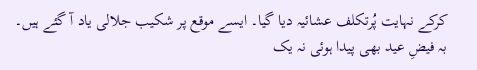کرکے نہایت پُرتکلف عشائیہ دیا گیا۔ ایسے موقع پر شکیب جلالی یاد آ گئے ہیں۔
بہ فیضِ عید بھی پیدا ہوئی نہ یک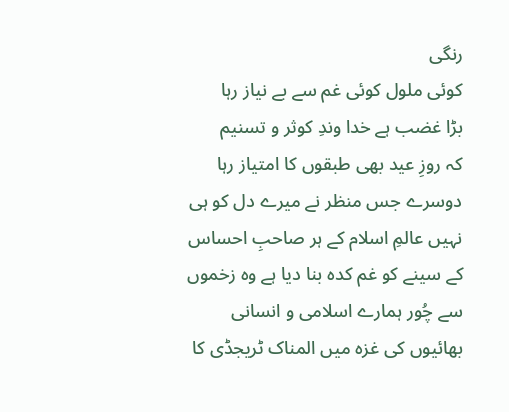رنگی
کوئی ملول کوئی غم سے بے نیاز رہا
بڑا غضب ہے خدا وندِ کوثر و تسنیم
کہ روزِ عید بھی طبقوں کا امتیاز رہا
دوسرے جس منظر نے میرے دل کو ہی نہیں عالمِ اسلام کے ہر صاحبِ احساس کے سینے کو غم کدہ بنا دیا ہے وہ زخموں سے چُور ہمارے اسلامی و انسانی بھائیوں کی غزہ میں المناک ٹریجڈی کا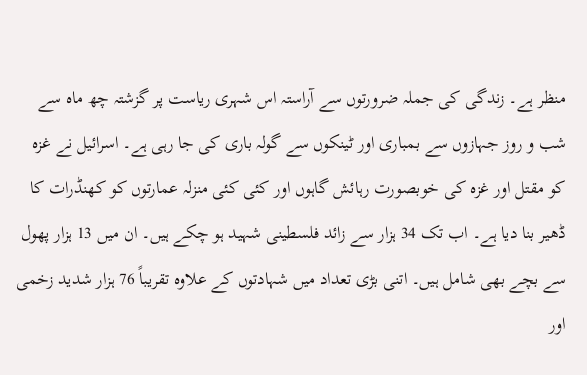منظر ہے۔ زندگی کی جملہ ضرورتوں سے آراستہ اس شہری ریاست پر گزشتہ چھ ماہ سے شب و روز جہازوں سے بمباری اور ٹینکوں سے گولہ باری کی جا رہی ہے۔ اسرائیل نے غزہ کو مقتل اور غزہ کی خوبصورت رہائش گاہوں اور کئی کئی منزلہ عمارتوں کو کھنڈرات کا ڈھیر بنا دیا ہے۔ اب تک 34 ہزار سے زائد فلسطینی شہید ہو چکے ہیں۔ ان میں 13 ہزار پھول سے بچے بھی شامل ہیں۔ اتنی بڑی تعداد میں شہادتوں کے علاوہ تقریباً 76 ہزار شدید زخمی اور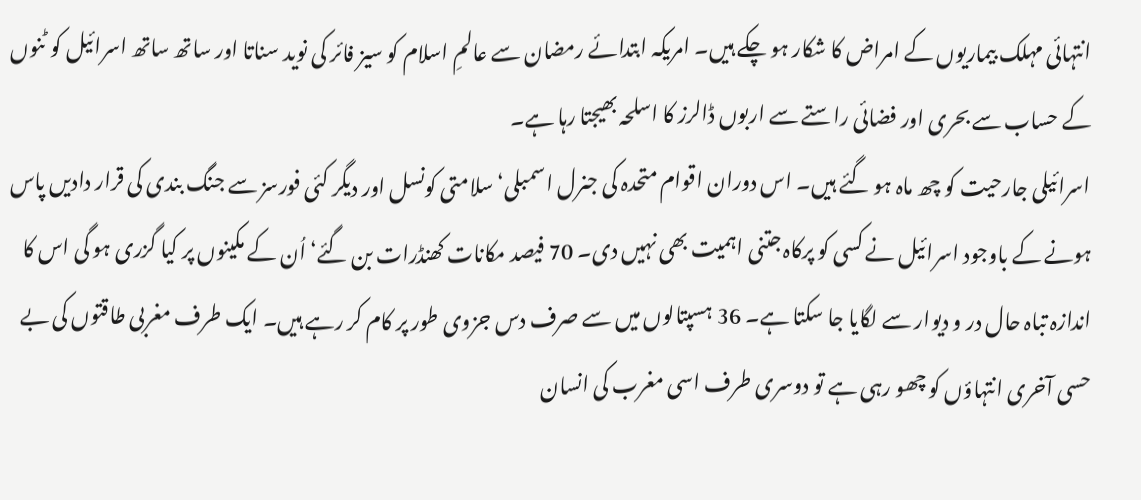انتہائی مہلک بیماریوں کے امراض کا شکار ہو چکے ہیں۔ امریکہ ابتدائے رمضان سے عالمِ اسلام کو سیز فائر کی نوید سناتا اور ساتھ ساتھ اسرائیل کو ٹنوں کے حساب سے بحری اور فضائی راستے سے اربوں ڈالرز کا اسلحہ بھیجتا رہا ہے۔
اسرائیلی جارحیت کو چھ ماہ ہو گئے ہیں۔ اس دوران اقوام متحدہ کی جنرل اسمبلی‘ سلامتی کونسل اور دیگر کئی فورسز سے جنگ بندی کی قرار دادیں پاس ہونے کے باوجود اسرائیل نے کسی کو پرکاہ جتنی اہمیت بھی نہیں دی۔ 70 فیصد مکانات کھنڈرات بن گئے‘ اُن کے مکینوں پر کیا گزری ہو گی اس کا اندازہ تباہ حال در و دیوار سے لگایا جا سکتا ہے۔ 36 ہسپتالوں میں سے صرف دس جزوی طور پر کام کر رہے ہیں۔ ایک طرف مغربی طاقتوں کی بے حسی آخری انتہاؤں کو چھو رہی ہے تو دوسری طرف اسی مغرب کی انسان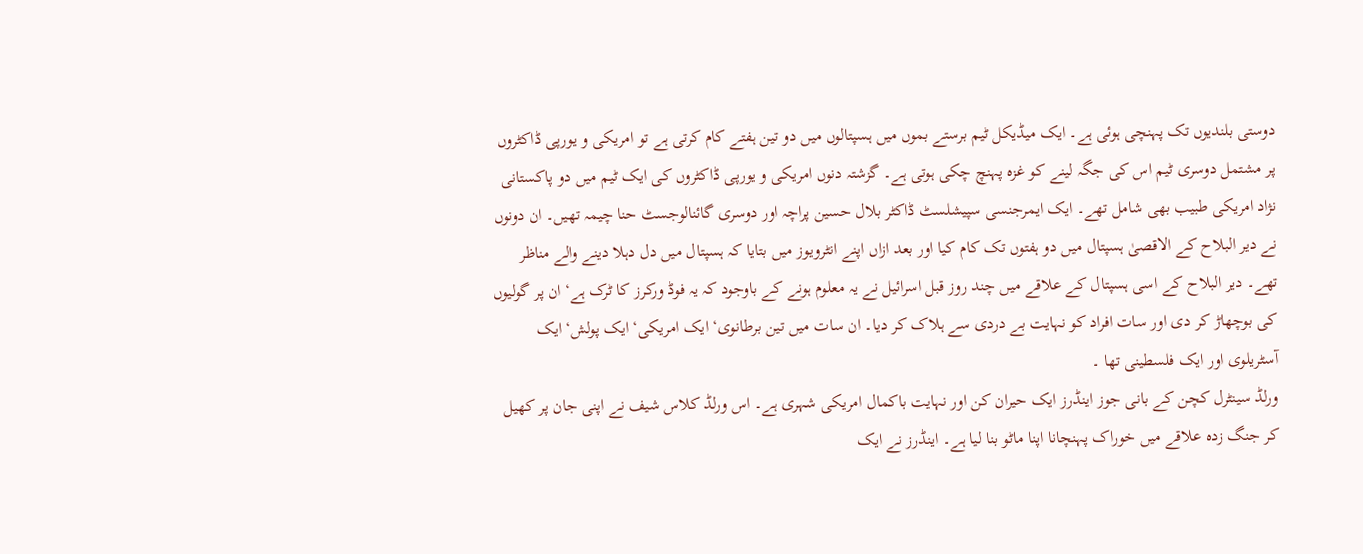دوستی بلندیوں تک پہنچی ہوئی ہے۔ ایک میڈیکل ٹیم برستے بموں میں ہسپتالوں میں دو تین ہفتے کام کرتی ہے تو امریکی و یورپی ڈاکٹروں پر مشتمل دوسری ٹیم اس کی جگہ لینے کو غزہ پہنچ چکی ہوتی ہے۔ گزشتہ دنوں امریکی و یورپی ڈاکٹروں کی ایک ٹیم میں دو پاکستانی نژاد امریکی طبیب بھی شامل تھے۔ ایک ایمرجنسی سپیشلسٹ ڈاکٹر بلال حسین پراچہ اور دوسری گائنالوجسٹ حنا چیمہ تھیں۔ ان دونوں نے دیر البلاح کے الاقصیٰ ہسپتال میں دو ہفتوں تک کام کیا اور بعد ازاں اپنے انٹرویوز میں بتایا کہ ہسپتال میں دل دہلا دینے والے مناظر تھے۔ دیر البلاح کے اسی ہسپتال کے علاقے میں چند روز قبل اسرائیل نے یہ معلوم ہونے کے باوجود کہ یہ فوڈ ورکرز کا ٹرک ہے‘ ان پر گولیوں کی بوچھاڑ کر دی اور سات افراد کو نہایت بے دردی سے ہلاک کر دیا۔ ان سات میں تین برطانوی‘ ایک امریکی‘ ایک پولش‘ ایک آسٹریلوی اور ایک فلسطینی تھا ۔
ورلڈ سینٹرل کچن کے بانی جوز اینڈرز ایک حیران کن اور نہایت باکمال امریکی شہری ہے۔ اس ورلڈ کلاس شیف نے اپنی جان پر کھیل کر جنگ زدہ علاقے میں خوراک پہنچانا اپنا ماٹو بنا لیا ہے۔ اینڈرز نے ایک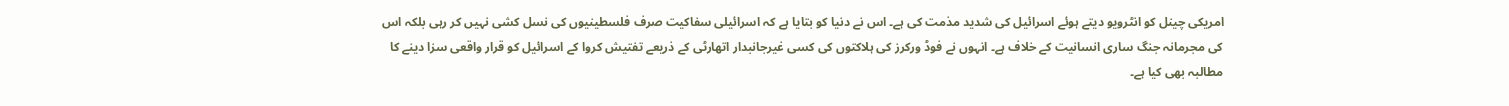امریکی چینل کو انٹرویو دیتے ہوئے اسرائیل کی شدید مذمت کی ہے۔ اس نے دنیا کو بتایا ہے کہ اسرائیلی سفاکیت صرف فلسطینیوں کی نسل کشی نہیں کر رہی بلکہ اس کی مجرمانہ جنگ ساری انسانیت کے خلاف ہے۔ انہوں نے فوڈ ورکرز کی ہلاکتوں کی کسی غیرجانبدار اتھارٹی کے ذریعے تفتیش کروا کے اسرائیل کو قرار واقعی سزا دینے کا مطالبہ بھی کیا ہے۔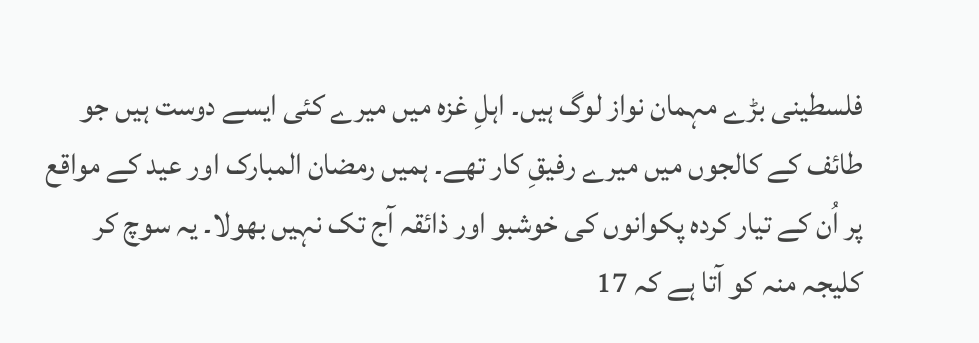فلسطینی بڑے مہمان نواز لوگ ہیں۔ اہلِ غزہ میں میرے کئی ایسے دوست ہیں جو طائف کے کالجوں میں میرے رفیقِ کار تھے۔ ہمیں رمضان المبارک اور عید کے مواقع پر اُن کے تیار کردہ پکوانوں کی خوشبو اور ذائقہ آج تک نہیں بھولا۔ یہ سوچ کر کلیجہ منہ کو آتا ہے کہ 17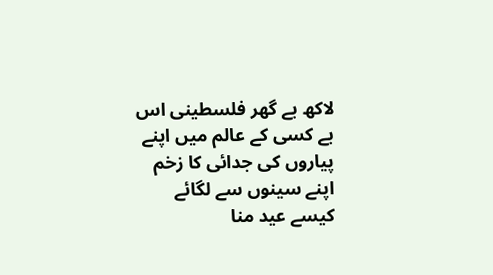لاکھ بے گھر فلسطینی اس بے کسی کے عالم میں اپنے پیاروں کی جدائی کا زخم اپنے سینوں سے لگائے کیسے عید منا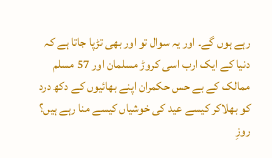رہے ہوں گے۔ اور یہ سوال تو اور بھی تڑپا جاتا ہے کہ دنیا کے ایک ارب اسی کروڑ مسلمان اور 57 مسلم ممالک کے بے حس حکمران اپنے بھائیوں کے دکھ درد کو بھلاکر کیسے عید کی خوشیاں کیسے منا رہے ہیں؟ روزِ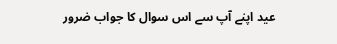عید اپنے آپ سے اس سوال کا جواب ضرور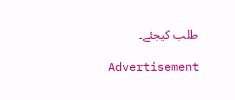طلب کیجئے۔

Advertisement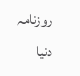روزنامہ دنیا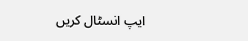ایپ انسٹال کریں